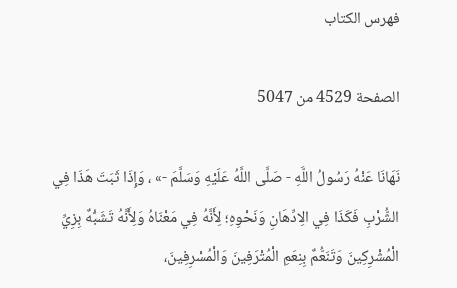فهرس الكتاب

الصفحة 4529 من 5047

نَهَانَا عَنْهُ رَسُولُ اللَّهِ - صَلَّى اللَّهُ عَلَيْهِ وَسَلَّمَ -» ، وَإِذَا ثَبَتَ هَذَا فِي الشُّرْبِ فَكَذَا فِي الِادِّهَانِ وَنَحْوِهِ؛ لِأَنَّهُ فِي مَعْنَاهُ وَلِأَنَّهُ تَشَبُّهٌ بِزِيِّ الْمُشْرِكِينَ وَتَنَعُّمٌ بِنِعَمِ الْمُتْرَفِينَ وَالْمُسْرِفِينَ،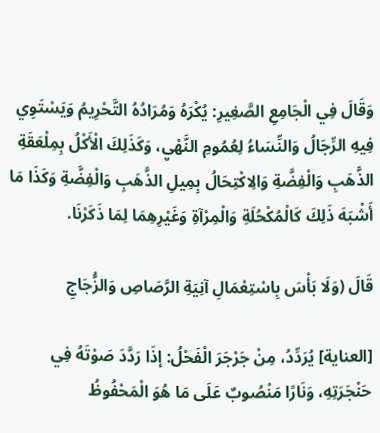وَقَالَ فِي الْجَامِعِ الصَّغِيرِ: يُكْرَهُ وَمُرَادُهُ التَّحْرِيمُ وَيَسْتَوِي فِيهِ الرِّجَالُ وَالنِّسَاءُ لِعُمُومِ النَّهْيِ، وَكَذَلِكَ الْأَكْلُ بِمِلْعَقَةِ الذَّهَبِ وَالْفِضَّةِ وَالِاكْتِحَالُ بِمِيلِ الذَّهَبِ وَالْفِضَّةِ وَكَذَا مَا أَشْبَهَ ذَلِكَ كَالْمُكْحُلَةِ وَالْمِرْآةِ وَغَيْرِهِمَا لِمَا ذَكَرْنَا.

قَالَ (وَلَا بَأْسَ بِاسْتِعْمَالِ آنِيَةِ الرَّصَاصِ وَالزُّجَاجِ

[العناية] يُرَدِّدُ، مِنْ جَرْجَرَ الْفَحْلُ: إذَا رَدَّدَ صَوْتَهُ فِي حَنْجَرَتِهِ، وَنَارًا مَنْصُوبٌ عَلَى مَا هُوَ الْمَحْفُوظُ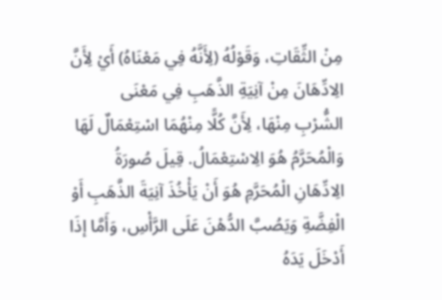مِنْ الثِّقَاتِ، وَقَوْلُهُ (لِأَنَّهُ فِي مَعْنَاهُ) أَيْ لِأَنَّ الِادِّهَانَ مِنْ آنِيَةِ الذَّهَبِ فِي مَعْنَى الشُّرْبِ مِنْهَا، لِأَنَّ كُلًّا مِنْهُمَا اسْتِعْمَالٌ لَهَا وَالْمُحَرَّمُ هُوَ الِاسْتِعْمَالُ. قِيلَ صُورَةُ الِادِّهَانِ الْمُحَرَّمِ هُوَ أَنْ يَأْخُذَ آنِيَةَ الذَّهَبِ أَوْ الْفِضَّةِ وَيَصُبَّ الدُّهْنَ عَلَى الرَّأْسِ، وَأَمَّا إذَا أَدْخَلَ يَدَهُ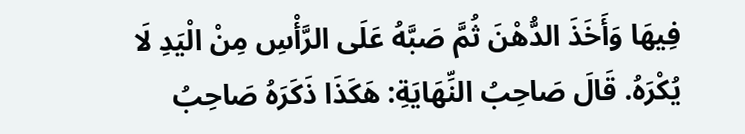فِيهَا وَأَخَذَ الدُّهْنَ ثُمَّ صَبَّهُ عَلَى الرَّأْسِ مِنْ الْيَدِ لَا يُكْرَهُ. قَالَ صَاحِبُ النِّهَايَةِ: هَكَذَا ذَكَرَهُ صَاحِبُ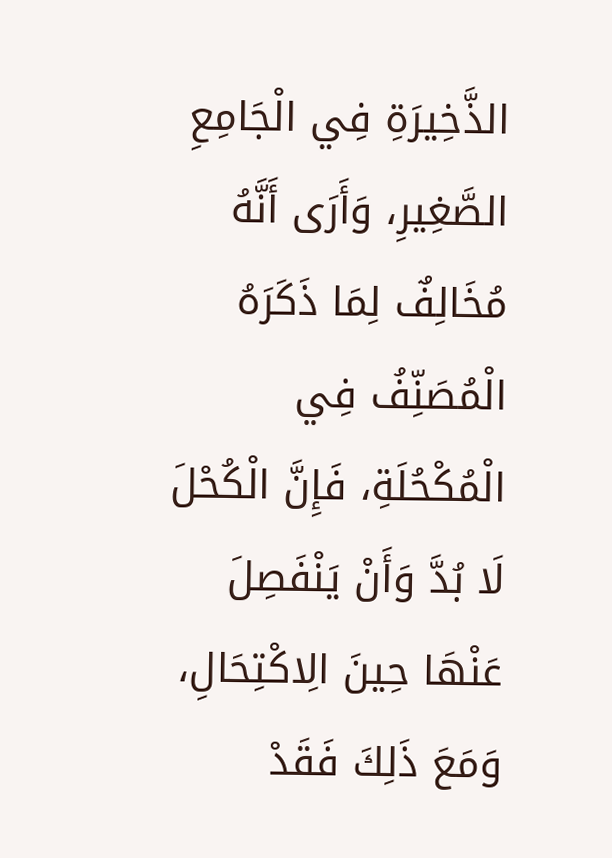الذَّخِيرَةِ فِي الْجَامِعِ الصَّغِيرِ، وَأَرَى أَنَّهُ مُخَالِفٌ لِمَا ذَكَرَهُ الْمُصَنِّفُ فِي الْمُكْحُلَةِ، فَإِنَّ الْكُحْلَ لَا بُدَّ وَأَنْ يَنْفَصِلَ عَنْهَا حِينَ الِاكْتِحَالِ، وَمَعَ ذَلِكَ فَقَدْ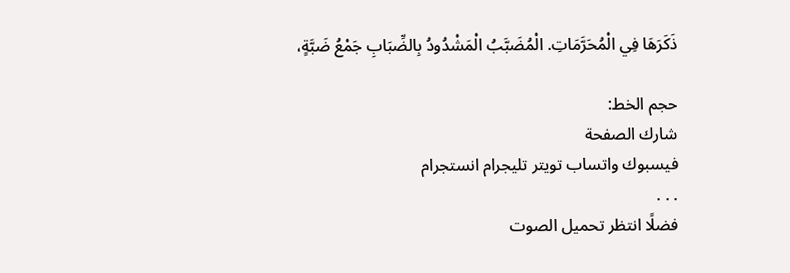ذَكَرَهَا فِي الْمُحَرَّمَاتِ. الْمُضَبَّبُ الْمَشْدُودُ بِالضِّبَابِ جَمْعُ ضَبَّةٍ،

حجم الخط:
شارك الصفحة
فيسبوك واتساب تويتر تليجرام انستجرام
. . .
فضلًا انتظر تحميل الصوت